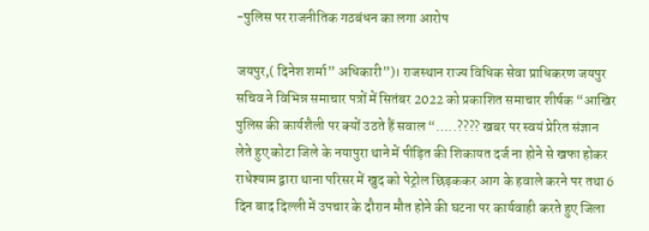-पुलिस पर राजनीतिक गठबंधन का लगा आरोप

जयपुर,( दिनेश शर्मा” अधिकारी”)। राजस्थान राज्य विधिक सेवा प्राधिकरण जयपुर सचिव ने विभिन्न समाचार पत्रों में सितंबर 2022 को प्रकाशित समाचार शीर्षक “आखिर पुलिस की कार्यशैली पर क्यों उठते हैं सवाल “…..???? खबर पर स्वयं प्रेरित संज्ञान लेते हुए कोटा जिले के नयापुरा थाने में पीड़ित की शिकायत दर्ज ना होने से खफा होकर राधेश्याम द्वारा थाना परिसर में खुद को पेट्रोल छिड़ककर आग के हवाले करने पर तथा 6 दिन बाद दिल्ली में उपचार के दौरान मौत होने की घटना पर कार्यवाही करते हुए जिला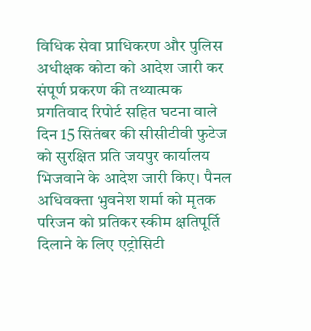विधिक सेवा प्राधिकरण और पुलिस अधीक्षक कोटा को आदेश जारी कर संपूर्ण प्रकरण की तथ्यात्मक प्रगतिवाद रिपोर्ट सहित घटना वाले दिन 15 सितंबर की सीसीटीवी फुटेज को सुरक्षित प्रति जयपुर कार्यालय भिजवाने के आदेश जारी किए। पैनल अधिवक्ता भुवनेश शर्मा को मृतक परिजन को प्रतिकर स्कीम क्षतिपूर्ति दिलाने के लिए एट्रोसिटी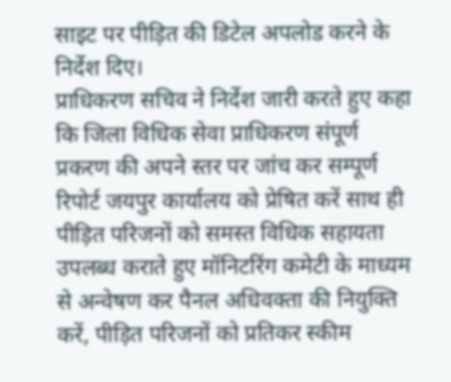साइट पर पीड़ित की डिटेल अपलोड करने के निर्देश दिए।
प्राधिकरण सचिव ने निर्देश जारी करते हुए कहा कि जिला विधिक सेवा प्राधिकरण संपूर्ण प्रकरण की अपने स्तर पर जांच कर सम्पूर्ण रिपोर्ट जयपुर कार्यालय को प्रेषित करें साथ ही पीड़ित परिजनों को समस्त विधिक सहायता उपलब्ध कराते हुए मॉनिटरिंग कमेटी के माध्यम से अन्वेषण कर पैनल अधिवक्ता की नियुक्ति करें, पीड़ित परिजनों को प्रतिकर स्कीम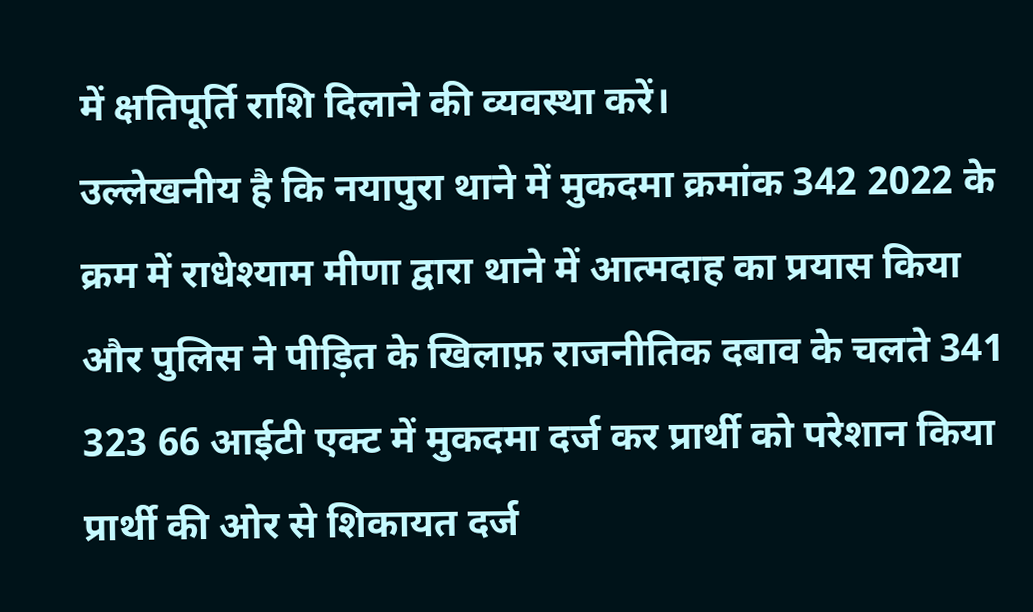में क्षतिपूर्ति राशि दिलाने की व्यवस्था करें।
उल्लेखनीय है कि नयापुरा थाने में मुकदमा क्रमांक 342 2022 के क्रम में राधेश्याम मीणा द्वारा थाने में आत्मदाह का प्रयास किया और पुलिस ने पीड़ित के खिलाफ़ राजनीतिक दबाव के चलते 341 323 66 आईटी एक्ट में मुकदमा दर्ज कर प्रार्थी को परेशान किया प्रार्थी की ओर से शिकायत दर्ज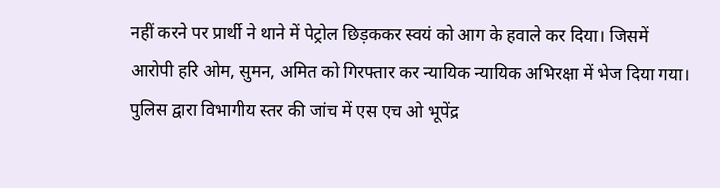नहीं करने पर प्रार्थी ने थाने में पेट्रोल छिड़ककर स्वयं को आग के हवाले कर दिया। जिसमें आरोपी हरि ओम, सुमन, अमित को गिरफ्तार कर न्यायिक न्यायिक अभिरक्षा में भेज दिया गया। पुलिस द्वारा विभागीय स्तर की जांच में एस एच ओ भूपेंद्र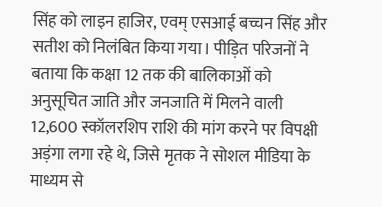सिंह को लाइन हाजिर, एवम् एसआई बच्चन सिंह और सतीश को निलंबित किया गया। पीड़ित परिजनों ने बताया कि कक्षा 12 तक की बालिकाओं को अनुसूचित जाति और जनजाति में मिलने वाली 12,600 स्कॉलरशिप राशि की मांग करने पर विपक्षी अड़ंगा लगा रहे थे, जिसे मृतक ने सोशल मीडिया के माध्यम से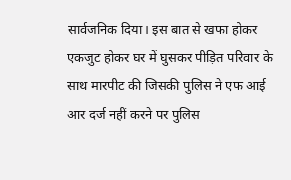सार्वजनिक दिया। इस बात से खफा होकर एकजुट होकर घर में घुसकर पीड़ित परिवार के साथ मारपीट की जिसकी पुलिस ने एफ आई आर दर्ज नहीं करने पर पुलिस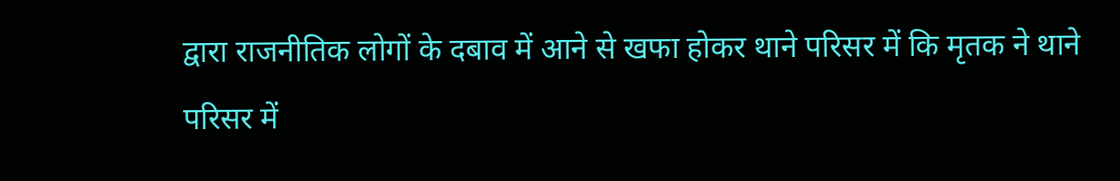द्वारा राजनीतिक लोगों के दबाव में आने से खफा होकर थाने परिसर में कि मृतक ने थाने परिसर में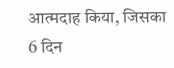आत्मदाह किया, जिसका 6 दिन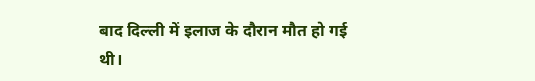बाद दिल्ली में इलाज के दौरान मौत हो गई थी।